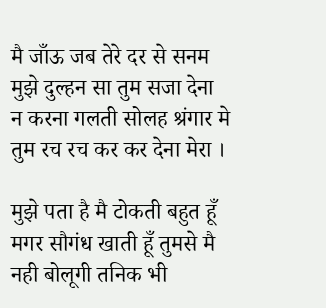मै जाँऊ जब तेरे दर से सनम
मुझे दुल्हन सा तुम सजा देना
न करना गलती सोलह श्रंगार मे
तुम रच रच कर कर देना मेरा ।

मुझे पता है मै टोकती बहुत हूँ
मगर सौगंध खाती हूँ तुमसे मै
नही बोलूगी तनिक भी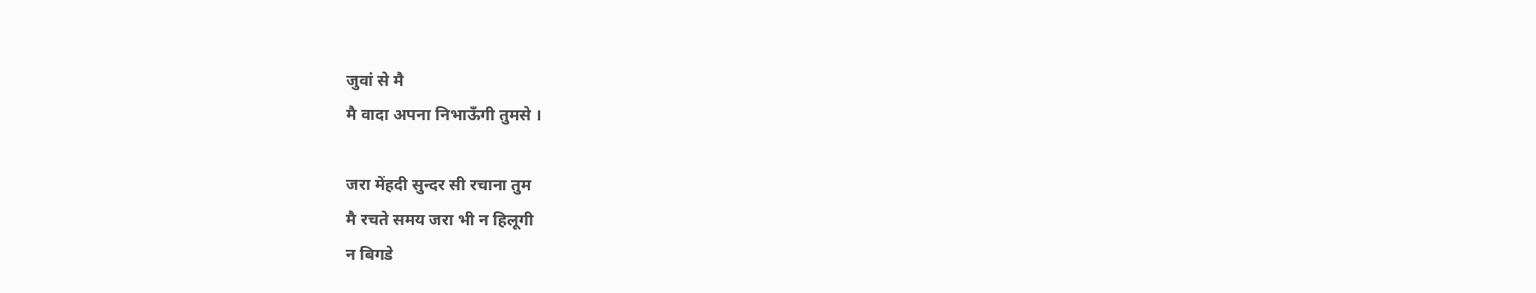जुवां से मै
मै वादा अपना निभाऊँगी तुमसे ।

जरा मेंहदी सुन्दर सी रचाना तुम
मै रचते समय जरा भी न हिलूगी
न बिगडे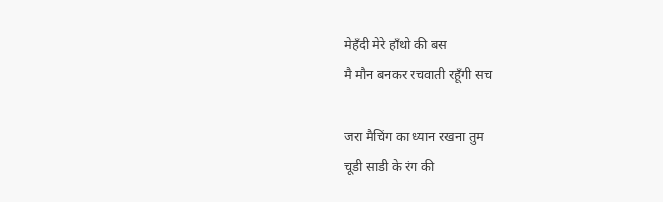मेहँदी मेरे हाँथो की बस
मै मौन बनकर रचवाती रहूँगी सच

जरा मैचिंग का ध्यान रखना तुम
चूडी साडी के रंग की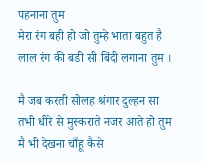पहनाना तुम
मेरा रंग बही हो जो तुम्हे भाता बहुत है
लाल रंग की बडी सी बिंदी लगाना तुम ।

मै जब करती सोलह श्रंगार दुल्हन सा
तभी धीरे से मुस्कराते नजर आते हो तुम
मै भी देखना चाँहू कैसे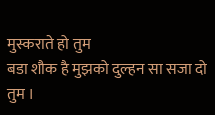मुस्कराते हो तुम
बडा शौक है मुझको दुल्हन सा सजा दो तुम ।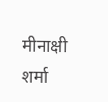मीनाक्षी शर्मा